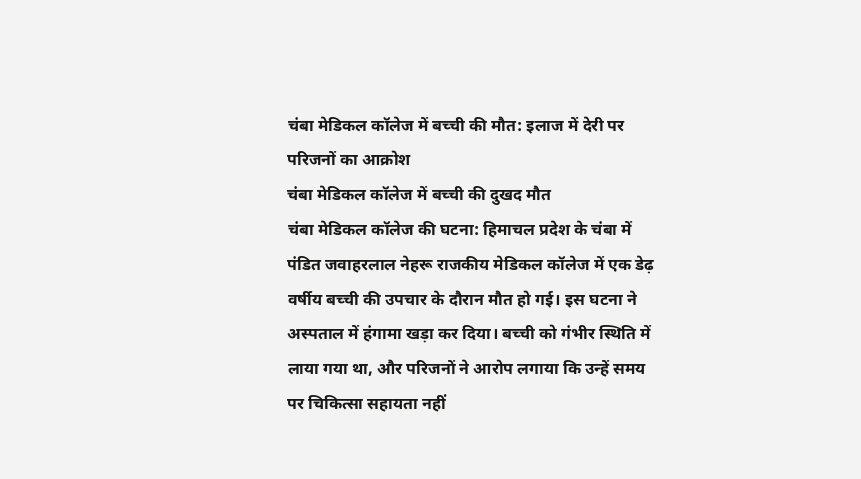चंबा मेडिकल कॉलेज में बच्ची की मौत: इलाज में देरी पर परिजनों का आक्रोश
चंबा मेडिकल कॉलेज में बच्ची की दुखद मौत
चंबा मेडिकल कॉलेज की घटना: हिमाचल प्रदेश के चंबा में पंडित जवाहरलाल नेहरू राजकीय मेडिकल कॉलेज में एक डेढ़ वर्षीय बच्ची की उपचार के दौरान मौत हो गई। इस घटना ने अस्पताल में हंगामा खड़ा कर दिया। बच्ची को गंभीर स्थिति में लाया गया था, और परिजनों ने आरोप लगाया कि उन्हें समय पर चिकित्सा सहायता नहीं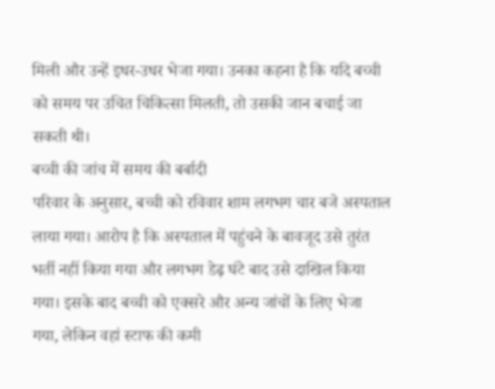मिली और उन्हें इधर-उधर भेजा गया। उनका कहना है कि यदि बच्ची को समय पर उचित चिकित्सा मिलती, तो उसकी जान बचाई जा सकती थी।
बच्ची की जांच में समय की बर्बादी
परिवार के अनुसार, बच्ची को रविवार शाम लगभग चार बजे अस्पताल लाया गया। आरोप है कि अस्पताल में पहुंचने के बावजूद उसे तुरंत भर्ती नहीं किया गया और लगभग डेढ़ घंटे बाद उसे दाखिल किया गया। इसके बाद बच्ची को एक्सरे और अन्य जांचों के लिए भेजा गया, लेकिन वहां स्टाफ की कमी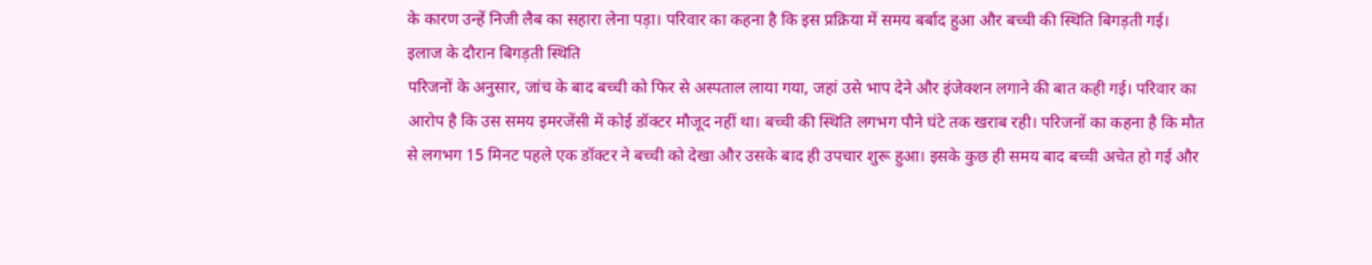के कारण उन्हें निजी लैब का सहारा लेना पड़ा। परिवार का कहना है कि इस प्रक्रिया में समय बर्बाद हुआ और बच्ची की स्थिति बिगड़ती गई।
इलाज के दौरान बिगड़ती स्थिति
परिजनों के अनुसार, जांच के बाद बच्ची को फिर से अस्पताल लाया गया, जहां उसे भाप देने और इंजेक्शन लगाने की बात कही गई। परिवार का आरोप है कि उस समय इमरजेंसी में कोई डॉक्टर मौजूद नहीं था। बच्ची की स्थिति लगभग पौने घंटे तक खराब रही। परिजनों का कहना है कि मौत से लगभग 15 मिनट पहले एक डॉक्टर ने बच्ची को देखा और उसके बाद ही उपचार शुरू हुआ। इसके कुछ ही समय बाद बच्ची अचेत हो गई और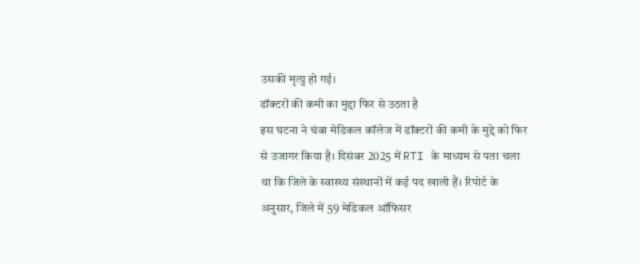उसकी मृत्यु हो गई।
डॉक्टरों की कमी का मुद्दा फिर से उठता है
इस घटना ने चंबा मेडिकल कॉलेज में डॉक्टरों की कमी के मुद्दे को फिर से उजागर किया है। दिसंबर 2025 में RTI के माध्यम से पता चला था कि जिले के स्वास्थ्य संस्थानों में कई पद खाली हैं। रिपोर्ट के अनुसार, जिले में 59 मेडिकल ऑफिसर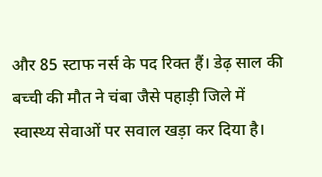और 85 स्टाफ नर्स के पद रिक्त हैं। डेढ़ साल की बच्ची की मौत ने चंबा जैसे पहाड़ी जिले में स्वास्थ्य सेवाओं पर सवाल खड़ा कर दिया है।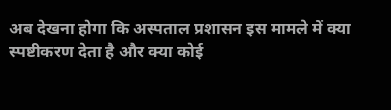अब देखना होगा कि अस्पताल प्रशासन इस मामले में क्या स्पष्टीकरण देता है और क्या कोई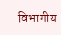विभागीय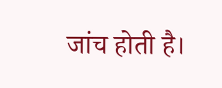जांच होती है।